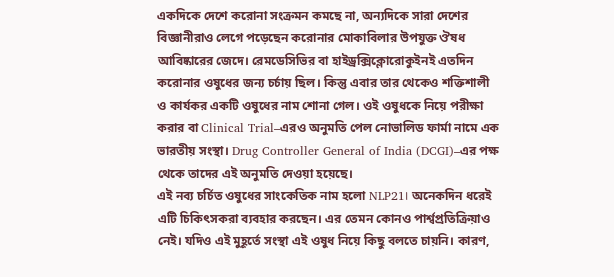একদিকে দেশে করোনা সংক্রমন কমছে না, অন্যদিকে সারা দেশের বিজ্ঞানীরাও লেগে পড়েছেন করোনার মোকাবিলার উপযুক্ত ঔষধ আবিষ্কারের জেদে। রেমডেসিভির বা হাইড্রক্সিক্লোরোকুইনই এতদিন করোনার ওষুধের জন্য চর্চায় ছিল। কিন্তু এবার তার থেকেও শক্তিশালী ও কার্যকর একটি ওষুধের নাম শোনা গেল। ওই ওষুধকে নিয়ে পরীক্ষা করার বা Clinical Trial–এরও অনুমতি পেল নোভালিড ফার্মা নামে এক ভারতীয় সংস্থা। Drug Controller General of India (DCGI)–এর পক্ষ থেকে তাদের এই অনুমতি দেওয়া হয়েছে।
এই নব্য চর্চিত ওষুধের সাংকেতিক নাম হলো NLP21। অনেকদিন ধরেই এটি চিকিৎসকরা ব্যবহার করছেন। এর তেমন কোনও পার্শ্বপ্রতিক্রিয়াও নেই। যদিও এই মুহূর্তে সংস্থা এই ওষুধ নিয়ে কিছু বলতে চায়নি। কারণ,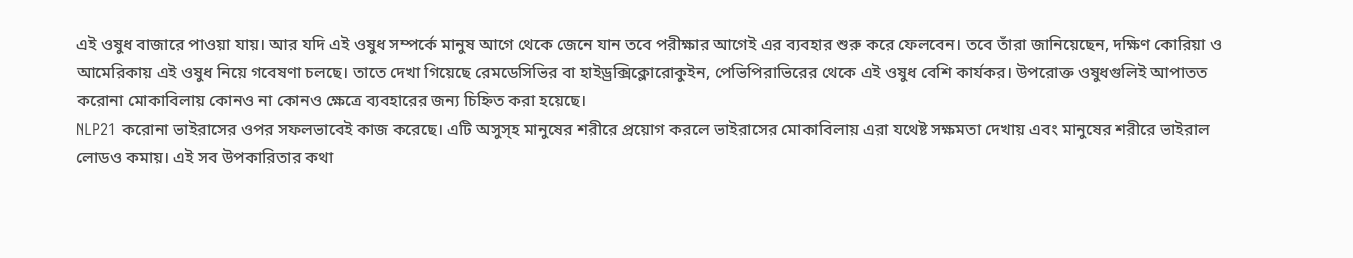এই ওষুধ বাজারে পাওয়া যায়। আর যদি এই ওষুধ সম্পর্কে মানুষ আগে থেকে জেনে যান তবে পরীক্ষার আগেই এর ব্যবহার শুরু করে ফেলবেন। তবে তাঁরা জানিয়েছেন, দক্ষিণ কোরিয়া ও আমেরিকায় এই ওষুধ নিয়ে গবেষণা চলছে। তাতে দেখা গিয়েছে রেমডেসিভির বা হাইড্রক্সিক্লোরোকুইন, পেভিপিরাভিরের থেকে এই ওষুধ বেশি কার্যকর। উপরোক্ত ওষুধগুলিই আপাতত করোনা মোকাবিলায় কোনও না কোনও ক্ষেত্রে ব্যবহারের জন্য চিহ্নিত করা হয়েছে।
NLP21 করোনা ভাইরাসের ওপর সফলভাবেই কাজ করেছে। এটি অসুস্হ মানুষের শরীরে প্রয়োগ করলে ভাইরাসের মোকাবিলায় এরা যথেষ্ট সক্ষমতা দেখায় এবং মানুষের শরীরে ভাইরাল লোডও কমায়। এই সব উপকারিতার কথা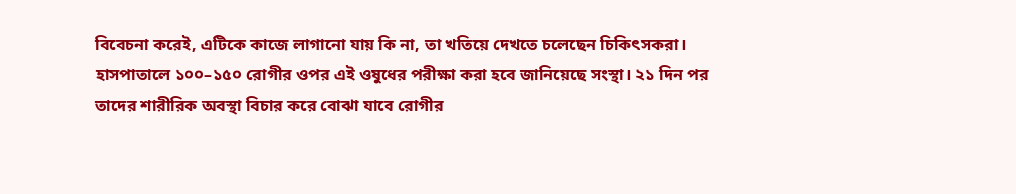বিবেচনা করেই, এটিকে কাজে লাগানো যায় কি না, তা খতিয়ে দেখতে চলেছেন চিকিৎসকরা। হাসপাতালে ১০০–১৫০ রোগীর ওপর এই ওষুধের পরীক্ষা করা হবে জানিয়েছে সংস্থা। ২১ দিন পর তাদের শারীরিক অবস্থা বিচার করে বোঝা যাবে রোগীর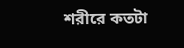শরীরে কতটা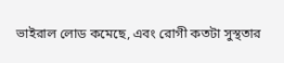ভাইরাল লোড কমেছে, এবং রোগী কতটা সুস্থতার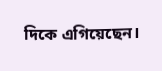দিকে এগিয়েছেন।